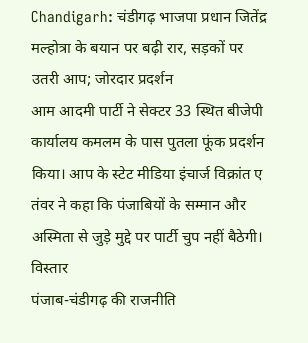Chandigarh: चंडीगढ़ भाजपा प्रधान जितेंद्र मल्होत्रा के बयान पर बढ़ी रार, सड़कों पर उतरी आप; जोरदार प्रदर्शन
आम आदमी पार्टी ने सेक्टर 33 स्थित बीजेपी कार्यालय कमलम के पास पुतला फूंक प्रदर्शन किया। आप के स्टेट मीडिया इंचार्ज विक्रांत ए तंवर ने कहा कि पंजाबियों के सम्मान और अस्मिता से जुड़े मुद्दे पर पार्टी चुप नहीं बैठेगी।
विस्तार
पंजाब-चंडीगढ़ की राजनीति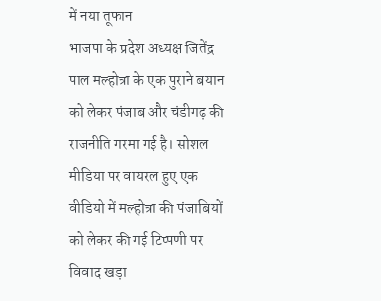में नया तूफान
भाजपा के प्रदेश अध्यक्ष जितेंद्र पाल मल्होत्रा के एक पुराने बयान को लेकर पंजाब और चंडीगढ़ की राजनीति गरमा गई है। सोशल मीडिया पर वायरल हुए एक वीडियो में मल्होत्रा की पंजाबियों को लेकर की गई टिप्पणी पर विवाद खड़ा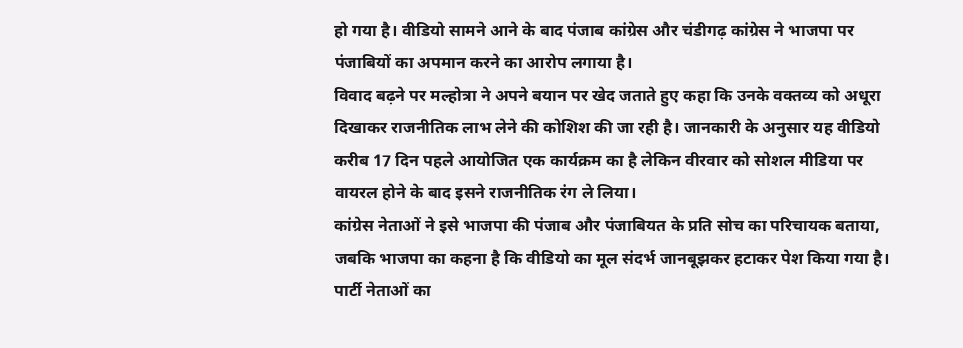हो गया है। वीडियो सामने आने के बाद पंजाब कांग्रेस और चंडीगढ़ कांग्रेस ने भाजपा पर पंजाबियों का अपमान करने का आरोप लगाया है।
विवाद बढ़ने पर मल्होत्रा ने अपने बयान पर खेद जताते हुए कहा कि उनके वक्तव्य को अधूरा दिखाकर राजनीतिक लाभ लेने की कोशिश की जा रही है। जानकारी के अनुसार यह वीडियो करीब 17 दिन पहले आयोजित एक कार्यक्रम का है लेकिन वीरवार को सोशल मीडिया पर वायरल होने के बाद इसने राजनीतिक रंग ले लिया।
कांग्रेस नेताओं ने इसे भाजपा की पंजाब और पंजाबियत के प्रति सोच का परिचायक बताया, जबकि भाजपा का कहना है कि वीडियो का मूल संदर्भ जानबूझकर हटाकर पेश किया गया है। पार्टी नेताओं का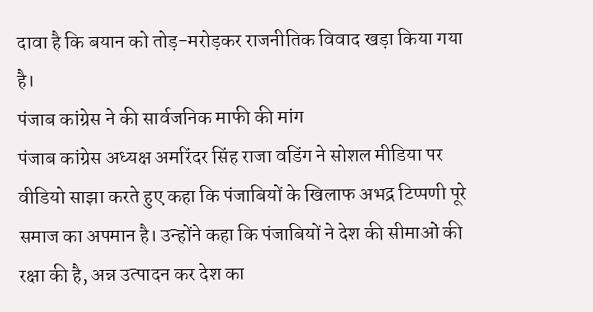दावा है कि बयान को तोड़-मरोड़कर राजनीतिक विवाद खड़ा किया गया है।
पंजाब कांग्रेस ने की सार्वजनिक माफी की मांग
पंजाब कांग्रेस अध्यक्ष अमरिंदर सिंह राजा वडिंग ने सोशल मीडिया पर वीडियो साझा करते हुए कहा कि पंजाबियों के खिलाफ अभद्र टिप्पणी पूरे समाज का अपमान है। उन्होंने कहा कि पंजाबियों ने देश की सीमाओं की रक्षा की है, अन्न उत्पादन कर देश का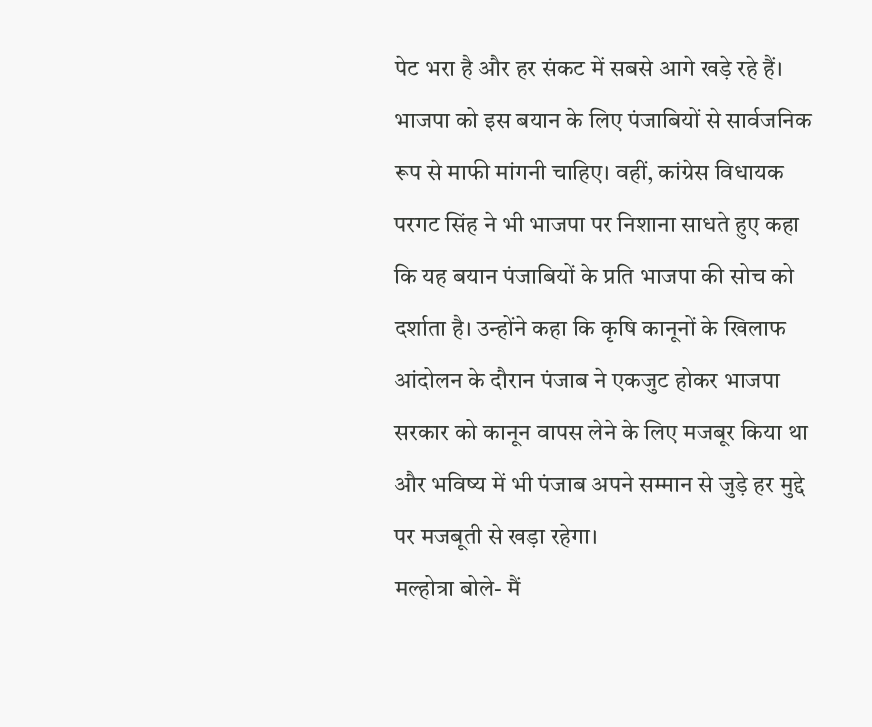पेट भरा है और हर संकट में सबसे आगे खड़े रहे हैं। भाजपा को इस बयान के लिए पंजाबियों से सार्वजनिक रूप से माफी मांगनी चाहिए। वहीं, कांग्रेस विधायक परगट सिंह ने भी भाजपा पर निशाना साधते हुए कहा कि यह बयान पंजाबियों के प्रति भाजपा की सोच को दर्शाता है। उन्होंने कहा कि कृषि कानूनों के खिलाफ आंदोलन के दौरान पंजाब ने एकजुट होकर भाजपा सरकार को कानून वापस लेने के लिए मजबूर किया था और भविष्य में भी पंजाब अपने सम्मान से जुड़े हर मुद्दे पर मजबूती से खड़ा रहेगा।
मल्होत्रा बोले- मैं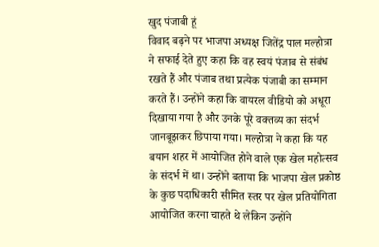खुद पंजाबी हूं
विवाद बढ़ने पर भाजपा अध्यक्ष जितेंद्र पाल मल्होत्रा ने सफाई देते हुए कहा कि वह स्वयं पंजाब से संबंध रखते हैं और पंजाब तथा प्रत्येक पंजाबी का सम्मान करते हैं। उन्होंने कहा कि वायरल वीडियो को अधूरा दिखाया गया है और उनके पूरे वक्तव्य का संदर्भ जानबूझकर छिपाया गया। मल्होत्रा ने कहा कि यह बयान शहर में आयोजित होने वाले एक खेल महोत्सव के संदर्भ में था। उन्होंने बताया कि भाजपा खेल प्रकोष्ठ के कुछ पदाधिकारी सीमित स्तर पर खेल प्रतियोगिता आयोजित करना चाहते थे लेकिन उन्होंने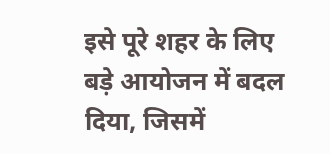इसे पूरे शहर के लिए बड़े आयोजन में बदल दिया, जिसमें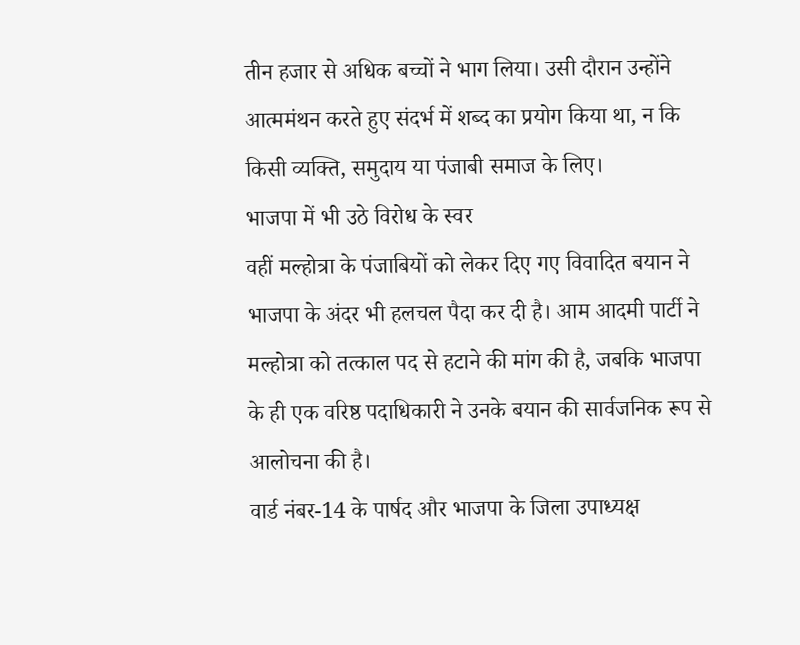तीन हजार से अधिक बच्चों ने भाग लिया। उसी दौरान उन्होंने आत्ममंथन करते हुए संदर्भ में शब्द का प्रयोग किया था, न कि किसी व्यक्ति, समुदाय या पंजाबी समाज के लिए।
भाजपा में भी उठे विरोध के स्वर
वहीं मल्होत्रा के पंजाबियों को लेकर दिए गए विवादित बयान ने भाजपा के अंदर भी हलचल पैदा कर दी है। आम आदमी पार्टी ने मल्होत्रा को तत्काल पद से हटाने की मांग की है, जबकि भाजपा के ही एक वरिष्ठ पदाधिकारी ने उनके बयान की सार्वजनिक रूप से आलोचना की है।
वार्ड नंबर-14 के पार्षद और भाजपा के जिला उपाध्यक्ष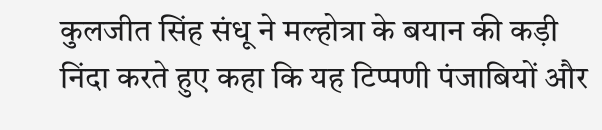कुलजीत सिंह संधू ने मल्होत्रा के बयान की कड़ी निंदा करते हुए कहा कि यह टिप्पणी पंजाबियों और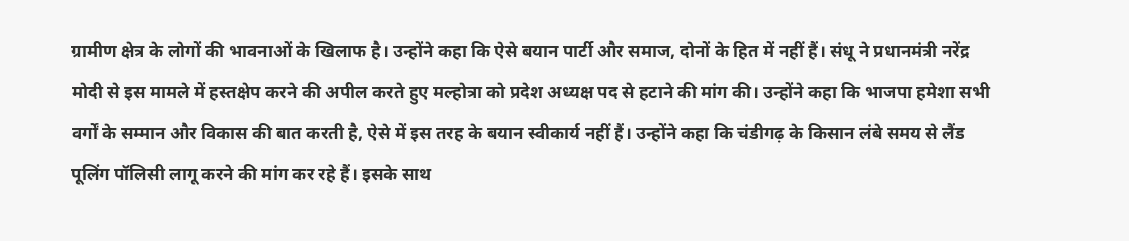ग्रामीण क्षेत्र के लोगों की भावनाओं के खिलाफ है। उन्होंने कहा कि ऐसे बयान पार्टी और समाज, दोनों के हित में नहीं हैं। संधू ने प्रधानमंत्री नरेंद्र मोदी से इस मामले में हस्तक्षेप करने की अपील करते हुए मल्होत्रा को प्रदेश अध्यक्ष पद से हटाने की मांग की। उन्होंने कहा कि भाजपा हमेशा सभी वर्गों के सम्मान और विकास की बात करती है, ऐसे में इस तरह के बयान स्वीकार्य नहीं हैं। उन्होंने कहा कि चंडीगढ़ के किसान लंबे समय से लैंड पूलिंग पॉलिसी लागू करने की मांग कर रहे हैं। इसके साथ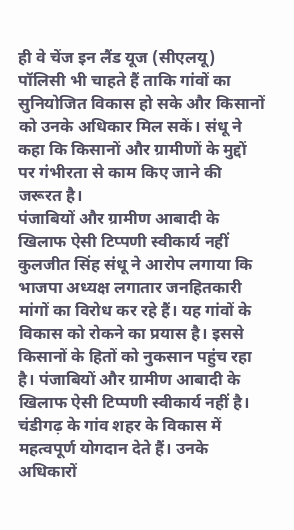ही वे चेंज इन लैंड यूज (सीएलयू) पॉलिसी भी चाहते हैं ताकि गांवों का सुनियोजित विकास हो सके और किसानों को उनके अधिकार मिल सकें। संधू ने कहा कि किसानों और ग्रामीणों के मुद्दों पर गंभीरता से काम किए जाने की जरूरत है।
पंजाबियों और ग्रामीण आबादी के खिलाफ ऐसी टिप्पणी स्वीकार्य नहीं
कुलजीत सिंह संधू ने आरोप लगाया कि भाजपा अध्यक्ष लगातार जनहितकारी मांगों का विरोध कर रहे हैं। यह गांवों के विकास को रोकने का प्रयास है। इससे किसानों के हितों को नुकसान पहुंच रहा है। पंजाबियों और ग्रामीण आबादी के खिलाफ ऐसी टिप्पणी स्वीकार्य नहीं है। चंडीगढ़ के गांव शहर के विकास में महत्वपूर्ण योगदान देते हैं। उनके अधिकारों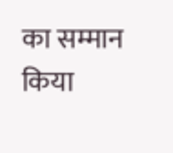का सम्मान किया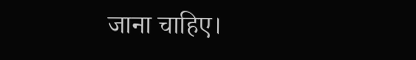जाना चाहिए।